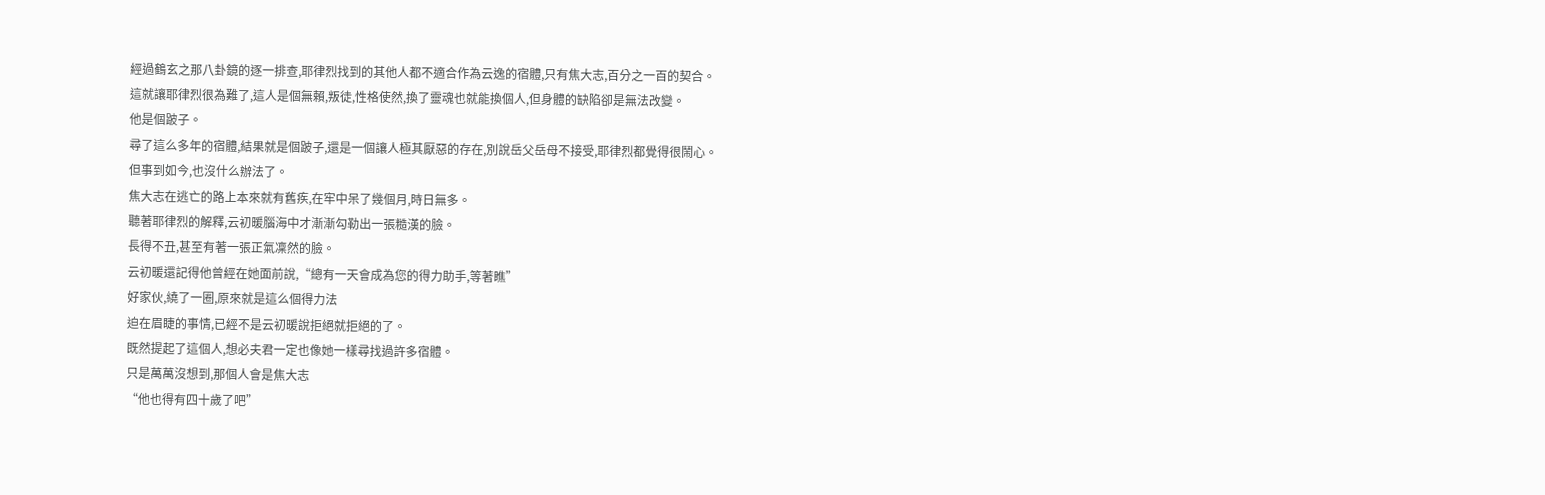經過鶴玄之那八卦鏡的逐一排查,耶律烈找到的其他人都不適合作為云逸的宿體,只有焦大志,百分之一百的契合。
這就讓耶律烈很為難了,這人是個無賴,叛徒,性格使然,換了靈魂也就能換個人,但身體的缺陷卻是無法改變。
他是個跛子。
尋了這么多年的宿體,結果就是個跛子,還是一個讓人極其厭惡的存在,別說岳父岳母不接受,耶律烈都覺得很鬧心。
但事到如今,也沒什么辦法了。
焦大志在逃亡的路上本來就有舊疾,在牢中呆了幾個月,時日無多。
聽著耶律烈的解釋,云初暖腦海中才漸漸勾勒出一張糙漢的臉。
長得不丑,甚至有著一張正氣凜然的臉。
云初暖還記得他曾經在她面前說,“總有一天會成為您的得力助手,等著瞧”
好家伙,繞了一圈,原來就是這么個得力法
迫在眉睫的事情,已經不是云初暖說拒絕就拒絕的了。
既然提起了這個人,想必夫君一定也像她一樣尋找過許多宿體。
只是萬萬沒想到,那個人會是焦大志
“他也得有四十歲了吧”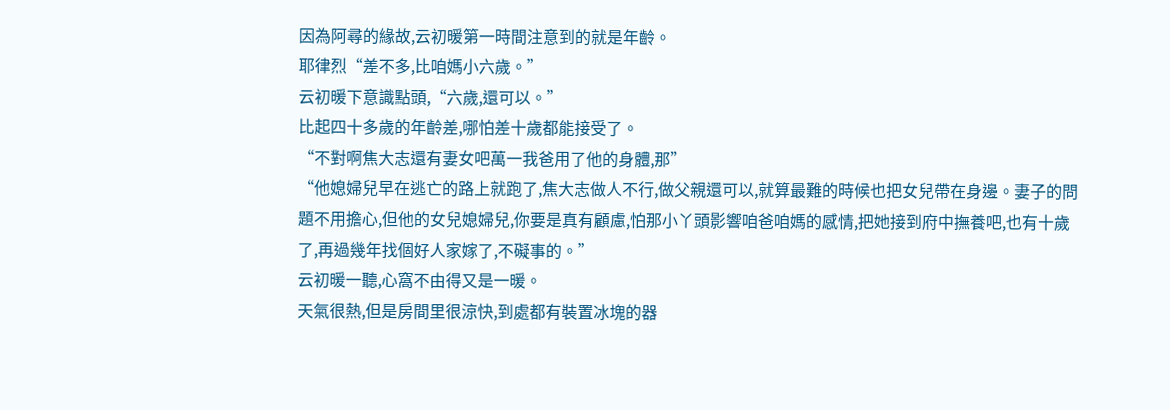因為阿尋的緣故,云初暖第一時間注意到的就是年齡。
耶律烈“差不多,比咱媽小六歲。”
云初暖下意識點頭,“六歲,還可以。”
比起四十多歲的年齡差,哪怕差十歲都能接受了。
“不對啊焦大志還有妻女吧萬一我爸用了他的身體,那”
“他媳婦兒早在逃亡的路上就跑了,焦大志做人不行,做父親還可以,就算最難的時候也把女兒帶在身邊。妻子的問題不用擔心,但他的女兒媳婦兒,你要是真有顧慮,怕那小丫頭影響咱爸咱媽的感情,把她接到府中撫養吧,也有十歲了,再過幾年找個好人家嫁了,不礙事的。”
云初暖一聽,心窩不由得又是一暖。
天氣很熱,但是房間里很涼快,到處都有裝置冰塊的器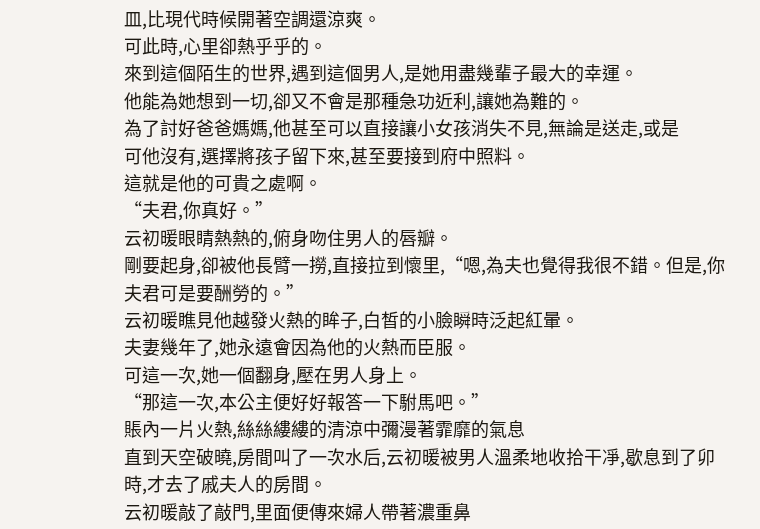皿,比現代時候開著空調還涼爽。
可此時,心里卻熱乎乎的。
來到這個陌生的世界,遇到這個男人,是她用盡幾輩子最大的幸運。
他能為她想到一切,卻又不會是那種急功近利,讓她為難的。
為了討好爸爸媽媽,他甚至可以直接讓小女孩消失不見,無論是送走,或是
可他沒有,選擇將孩子留下來,甚至要接到府中照料。
這就是他的可貴之處啊。
“夫君,你真好。”
云初暖眼睛熱熱的,俯身吻住男人的唇瓣。
剛要起身,卻被他長臂一撈,直接拉到懷里,“嗯,為夫也覺得我很不錯。但是,你夫君可是要酬勞的。”
云初暖瞧見他越發火熱的眸子,白皙的小臉瞬時泛起紅暈。
夫妻幾年了,她永遠會因為他的火熱而臣服。
可這一次,她一個翻身,壓在男人身上。
“那這一次,本公主便好好報答一下駙馬吧。”
賬內一片火熱,絲絲縷縷的清涼中彌漫著霏靡的氣息
直到天空破曉,房間叫了一次水后,云初暖被男人溫柔地收拾干凈,歇息到了卯時,才去了戚夫人的房間。
云初暖敲了敲門,里面便傳來婦人帶著濃重鼻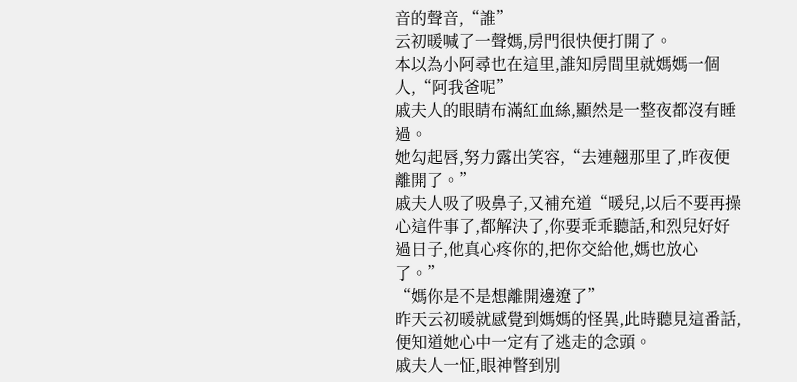音的聲音,“誰”
云初暖喊了一聲媽,房門很快便打開了。
本以為小阿尋也在這里,誰知房間里就媽媽一個人,“阿我爸呢”
戚夫人的眼睛布滿紅血絲,顯然是一整夜都沒有睡過。
她勾起唇,努力露出笑容,“去連翹那里了,昨夜便離開了。”
戚夫人吸了吸鼻子,又補充道“暖兒,以后不要再操心這件事了,都解決了,你要乖乖聽話,和烈兒好好過日子,他真心疼你的,把你交給他,媽也放心了。”
“媽你是不是想離開邊遼了”
昨天云初暖就感覺到媽媽的怪異,此時聽見這番話,便知道她心中一定有了逃走的念頭。
戚夫人一怔,眼神瞥到別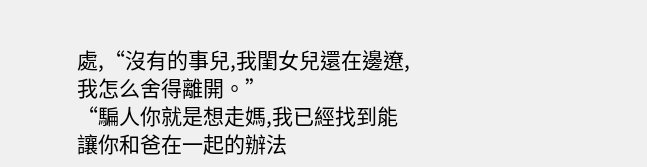處,“沒有的事兒,我閨女兒還在邊遼,我怎么舍得離開。”
“騙人你就是想走媽,我已經找到能讓你和爸在一起的辦法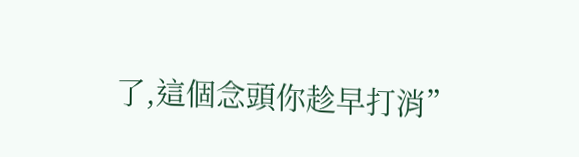了,這個念頭你趁早打消”